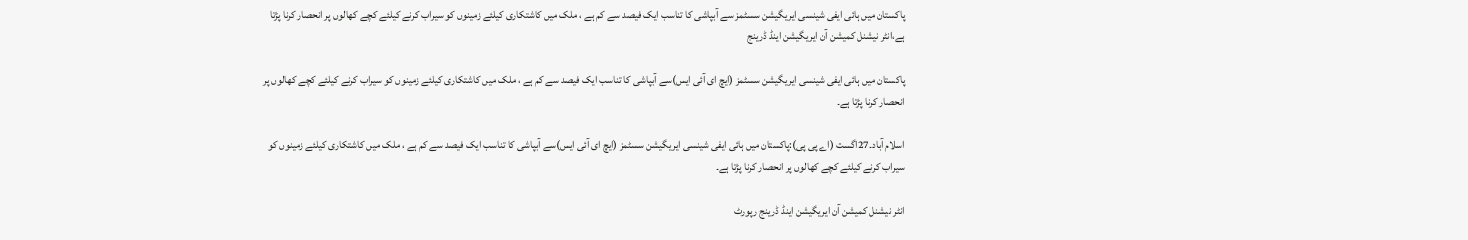پاکستان میں ہائی ایفی شینسی ایریگیشن سسٹمز سے آبپاشی کا تناسب ایک فیصد سے کم ہے ، ملک میں کاشتکاری کیلئے زمینوں کو سیراب کرنے کیلئے کچے کھالوں پر انحصار کرنا پڑتا ہے،انٹر نیشنل کمیشن آن ایریگیشن اینڈ ڈرینج

پاکستان میں ہائی ایفی شینسی ایریگیشن سسٹمز (ایچ ای آئی ایس)سے آبپاشی کا تناسب ایک فیصد سے کم ہے ، ملک میں کاشتکاری کیلئے زمینوں کو سیراب کرنے کیلئے کچے کھالوں پر انحصار کرنا پڑتا ہے۔

اسلام آباد۔27اگست (اے پی پی):پاکستان میں ہائی ایفی شینسی ایریگیشن سسٹمز (ایچ ای آئی ایس)سے آبپاشی کا تناسب ایک فیصد سے کم ہے ، ملک میں کاشتکاری کیلئے زمینوں کو سیراب کرنے کیلئے کچے کھالوں پر انحصار کرنا پڑتا ہے۔

انٹر نیشنل کمیشن آن ایریگیشن اینڈ ڈرینج رپورٹ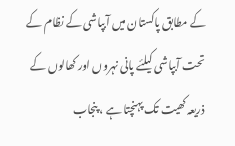کے مطابق پاکستان میں آبپاشی کے نظام کے تحت آبپاشی کیلئے پانی نہروں اور کھالوں کے ذریعہ کھیت تک پہنچتا ہے ، پنجاب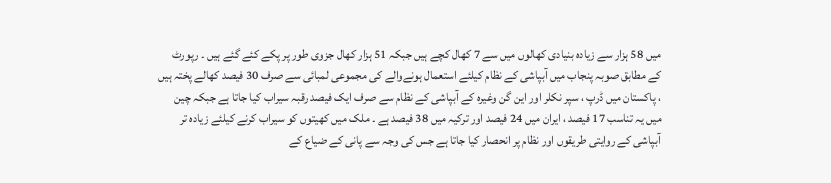میں 58 ہزار سے زیادہ بنیادی کھالوں میں سے 7 کھال کچے ہیں جبکہ 51 ہزار کھال جزوی طور پر پکے کئے گئے ہیں ۔ رپورٹ کے مطابق صوبہ پنجاب میں آبپاشی کے نظام کیلئے استعمال ہونےوالے کی مجموعی لمبائی سے صرف 30 فیصد کھالے پختہ ہیں ، پاکستان میں ڈرپ ، سپر نکلر اور این گن وغیرہ کے آبپاشی کے نظام سے صرف ایک فیصد رقبہ سیراب کیا جاتا ہے جبکہ چین میں یہ تناسب 17 فیصد ، ایران میں 24 فیصد اور ترکیہ میں 38 فیصد ہے ۔ ملک میں کھیتوں کو سیراب کرنے کیلئے زیادہ تر آبپاشی کے روایتی طریقوں اور نظام پر انحصار کیا جاتا ہے جس کی وجہ سے پانی کے ضیاع کے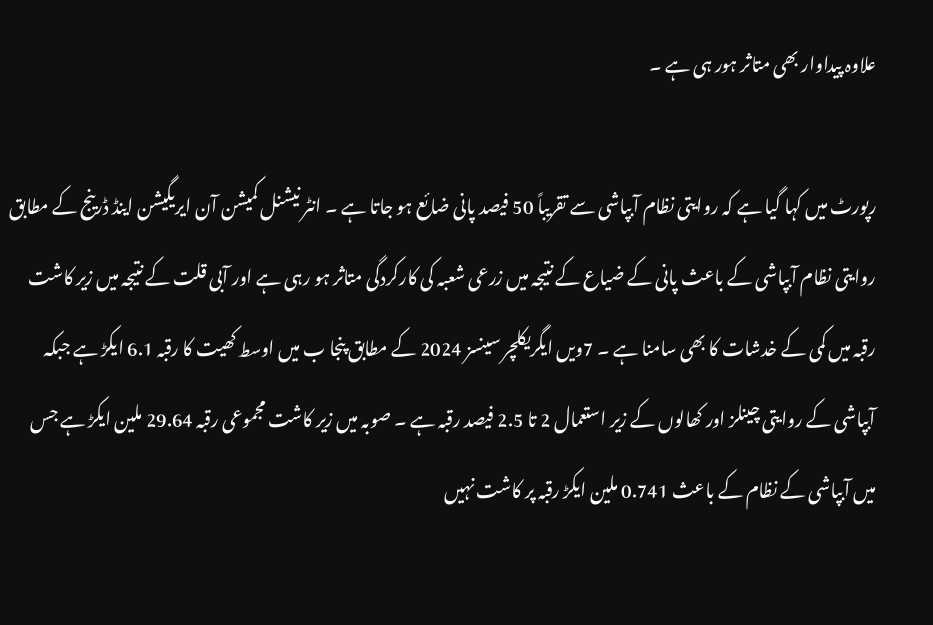علاوہ پیداوار بھی متاثر ہور ہی ہے ۔

رپورٹ میں کہا گیا ہے کہ روایتی نظام آبپاشی سے تقریباً 50 فیصد پانی ضائع ہو جاتا ہے ۔ انٹر نیشنل کمیشن آن ایریگیشن اینڈ ڈرینج کے مطابق روایتی نظام آبپاشی کے باعث پانی کے ضیاع کے نتیجہ میں زرعی شعبہ کی کارکردگی متاثر ہو رہی ہے اور آبی قلت کے نتیجہ میں زیر کاشت رقبہ میں کمی کے خدشات کا بھی سامنا ہے ۔ 7ویں ایگریکلچر سینسز 2024 کے مطابق پنجا ب میں اوسط کھیت کا رقبہ 6.1 ایکڑ ہے جبکہ آبپاشی کے روایتی چینلز اور کھالوں کے زیر استعمال 2 تا 2.5 فیصد رقبہ ہے ۔ صوبہ میں زیر کاشت مجموعی رقبہ 29.64 ملین ایکڑ ہے جس میں آبپاشی کے نظام کے باعث 0.741 ملین ایکڑ رقبہ پر کاشت نہیں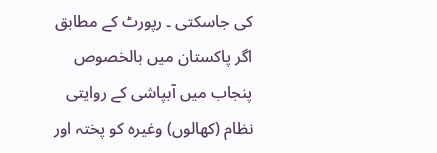کی جاسکتی ۔ رپورٹ کے مطابق اگر پاکستان میں بالخصوص پنجاب میں آبپاشی کے روایتی نظام (کھالوں) وغیرہ کو پختہ اور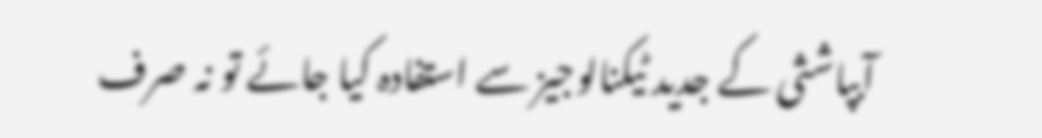آبپاشثی کے جدید ٹیکنالوجیز سے استفادہ کیا جائے تو نہ صرف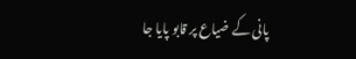پانی کے ضیاع پر قابو پایا جا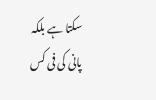سکتا ہے بلکہ پانی کی فی کس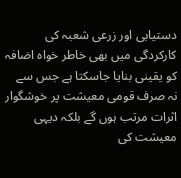دستیابی اور زرعی شعبہ کی کارکردگی میں بھی خاطر خواہ اضافہ کو یقینی بنایا جاسکتا ہے جس سے نہ صرف قومی معیشت پر خوشگوار اثرات مرتب ہوں گے بلکہ دیہی معیشت کی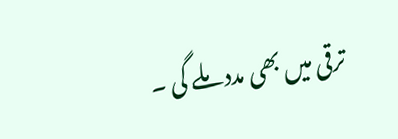ترقی میں بھی مدد ملے گی ۔